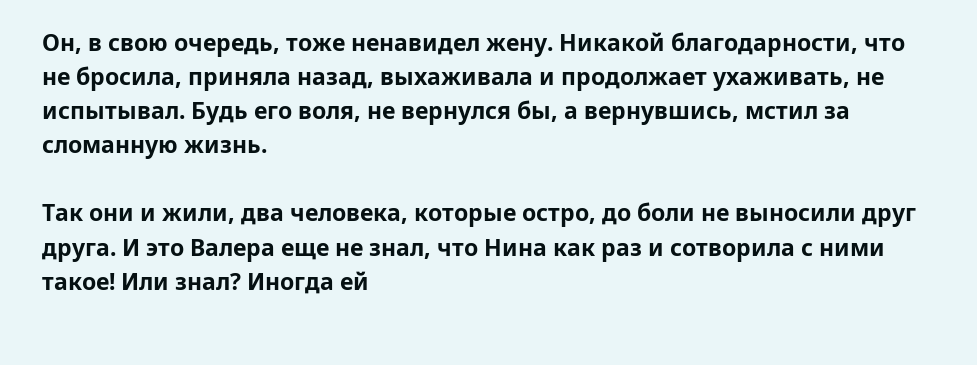Он, в свою очередь, тоже ненавидел жену. Никакой благодарности, что не бросила, приняла назад, выхаживала и продолжает ухаживать, не испытывал. Будь его воля, не вернулся бы, а вернувшись, мстил за сломанную жизнь.

Так они и жили, два человека, которые остро, до боли не выносили друг друга. И это Валера еще не знал, что Нина как раз и сотворила с ними такое! Или знал? Иногда ей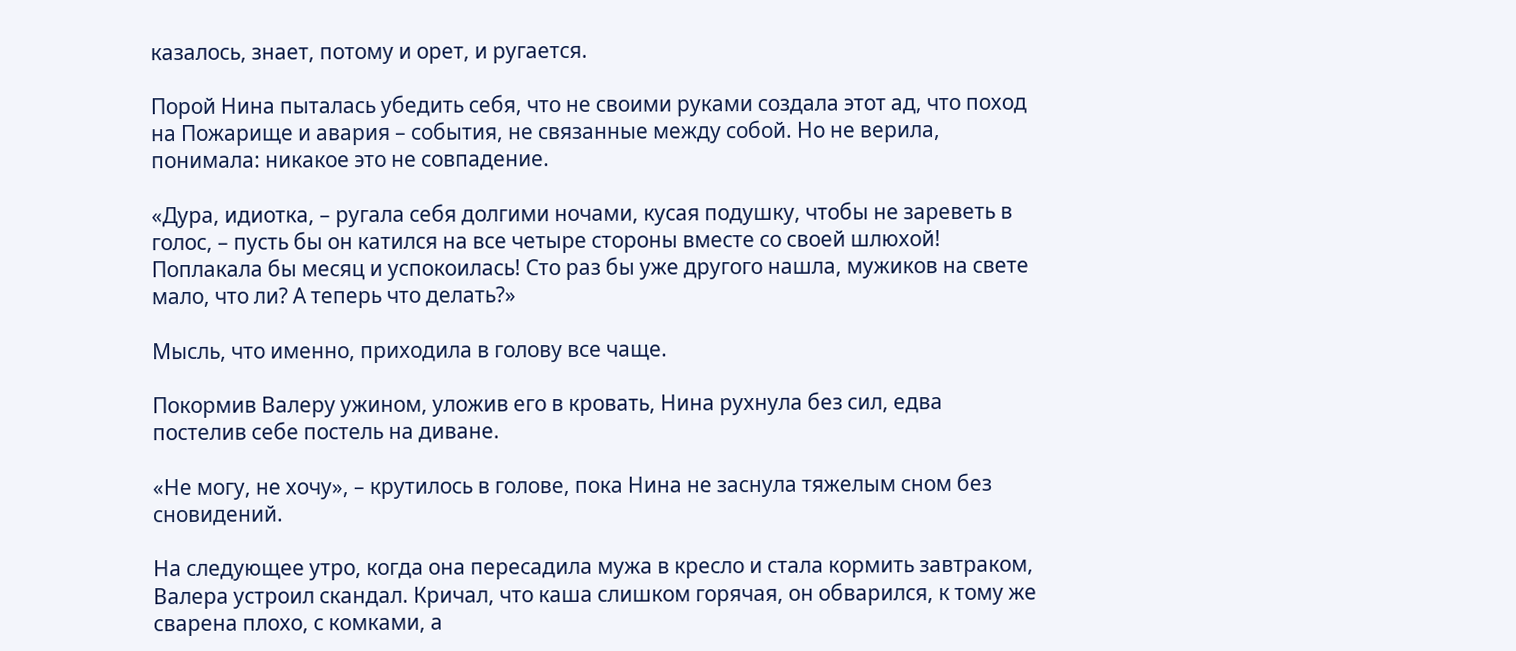казалось, знает, потому и орет, и ругается.

Порой Нина пыталась убедить себя, что не своими руками создала этот ад, что поход на Пожарище и авария – события, не связанные между собой. Но не верила, понимала: никакое это не совпадение.

«Дура, идиотка, – ругала себя долгими ночами, кусая подушку, чтобы не зареветь в голос, – пусть бы он катился на все четыре стороны вместе со своей шлюхой! Поплакала бы месяц и успокоилась! Сто раз бы уже другого нашла, мужиков на свете мало, что ли? А теперь что делать?»

Мысль, что именно, приходила в голову все чаще.

Покормив Валеру ужином, уложив его в кровать, Нина рухнула без сил, едва постелив себе постель на диване.

«Не могу, не хочу», – крутилось в голове, пока Нина не заснула тяжелым сном без сновидений.

На следующее утро, когда она пересадила мужа в кресло и стала кормить завтраком, Валера устроил скандал. Кричал, что каша слишком горячая, он обварился, к тому же сварена плохо, с комками, а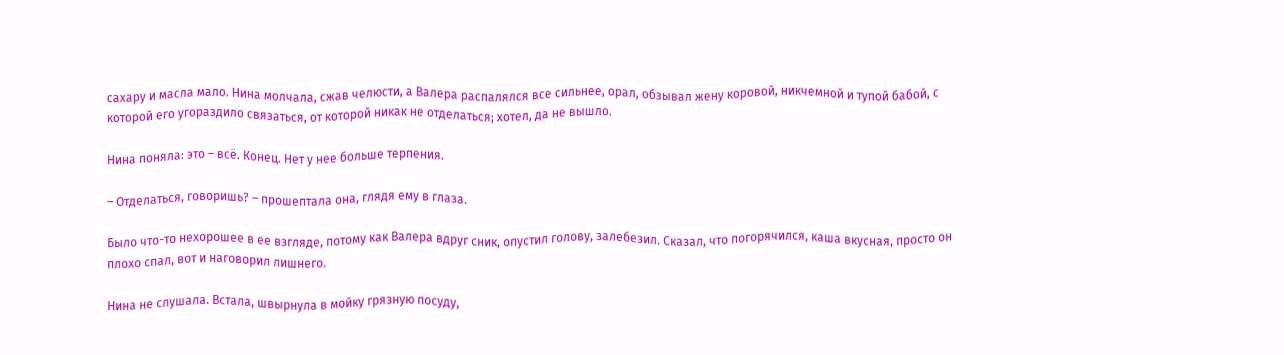сахару и масла мало. Нина молчала, сжав челюсти, а Валера распалялся все сильнее, орал, обзывал жену коровой, никчемной и тупой бабой, с которой его угораздило связаться, от которой никак не отделаться; хотел, да не вышло.

Нина поняла: это – всё. Конец. Нет у нее больше терпения.

– Отделаться, говоришь? – прошептала она, глядя ему в глаза.

Было что-то нехорошее в ее взгляде, потому как Валера вдруг сник, опустил голову, залебезил. Сказал, что погорячился, каша вкусная, просто он плохо спал, вот и наговорил лишнего.

Нина не слушала. Встала, швырнула в мойку грязную посуду,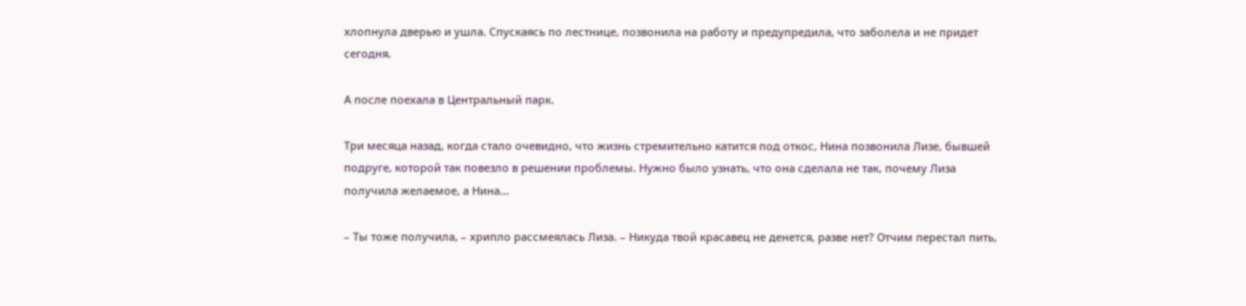хлопнула дверью и ушла. Спускаясь по лестнице, позвонила на работу и предупредила, что заболела и не придет сегодня.

А после поехала в Центральный парк.

Три месяца назад, когда стало очевидно, что жизнь стремительно катится под откос, Нина позвонила Лизе, бывшей подруге, которой так повезло в решении проблемы. Нужно было узнать, что она сделала не так, почему Лиза получила желаемое, а Нина…

– Ты тоже получила, – хрипло рассмеялась Лиза. – Никуда твой красавец не денется, разве нет? Отчим перестал пить,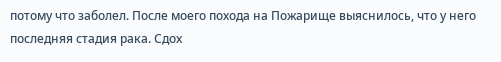потому что заболел. После моего похода на Пожарище выяснилось, что у него последняя стадия рака. Сдох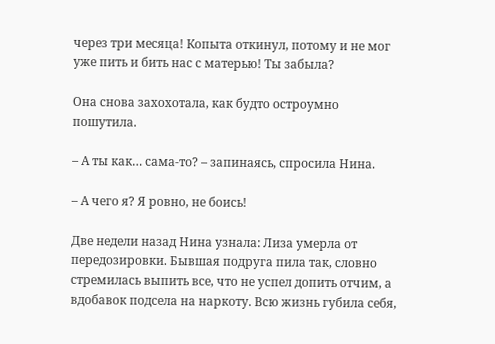через три месяца! Копыта откинул, потому и не мог уже пить и бить нас с матерью! Ты забыла?

Она снова захохотала, как будто остроумно пошутила.

– А ты как… сама-то? – запинаясь, спросила Нина.

– А чего я? Я ровно, не боись!

Две недели назад Нина узнала: Лиза умерла от передозировки. Бывшая подруга пила так, словно стремилась выпить все, что не успел допить отчим, а вдобавок подсела на наркоту. Всю жизнь губила себя,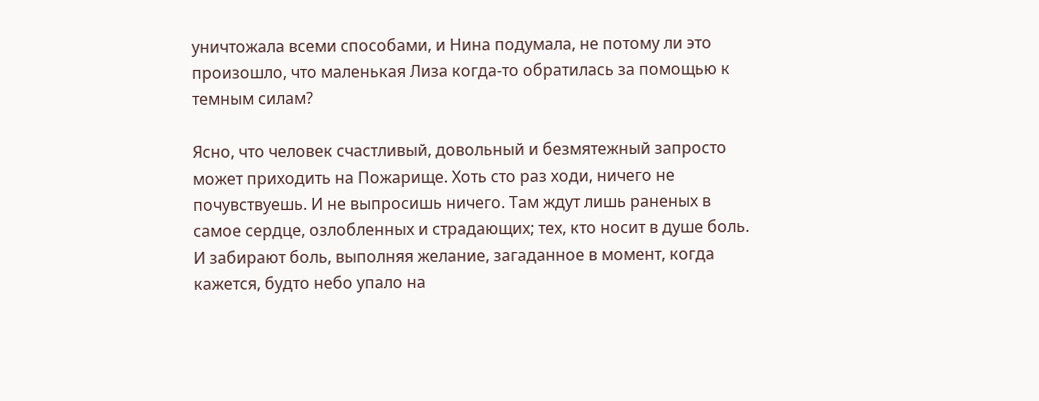уничтожала всеми способами, и Нина подумала, не потому ли это произошло, что маленькая Лиза когда-то обратилась за помощью к темным силам?

Ясно, что человек счастливый, довольный и безмятежный запросто может приходить на Пожарище. Хоть сто раз ходи, ничего не почувствуешь. И не выпросишь ничего. Там ждут лишь раненых в самое сердце, озлобленных и страдающих; тех, кто носит в душе боль. И забирают боль, выполняя желание, загаданное в момент, когда кажется, будто небо упало на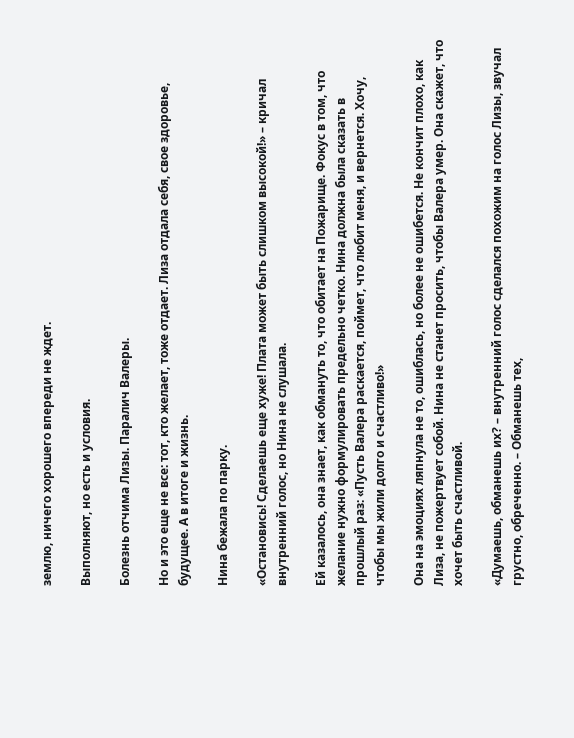землю, ничего хорошего впереди не ждет.

Выполняют, но есть и условия.

Болезнь отчима Лизы. Паралич Валеры.

Но и это еще не все: тот, кто желает, тоже отдает. Лиза отдала себя, свое здоровье, будущее. А в итоге и жизнь.

Нина бежала по парку.

«Остановись! Сделаешь еще хуже! Плата может быть слишком высокой!» – кричал внутренний голос, но Нина не слушала.

Ей казалось, она знает, как обмануть то, что обитает на Пожарище. Фокус в том, что желание нужно формулировать предельно четко. Нина должна была сказать в прошлый раз: «Пусть Валера раскается, поймет, что любит меня, и вернется. Хочу, чтобы мы жили долго и счастливо!»

Она на эмоциях ляпнула не то, ошиблась, но более не ошибется. Не кончит плохо, как Лиза, не пожертвует собой. Нина не станет просить, чтобы Валера умер. Она скажет, что хочет быть счастливой.

«Думаешь, обманешь их? – внутренний голос сделался похожим на голос Лизы, звучал грустно, обреченно. – Обманешь тех,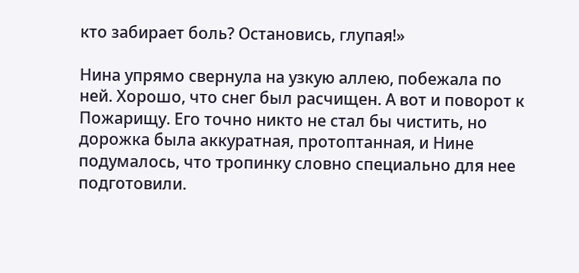кто забирает боль? Остановись, глупая!»

Нина упрямо свернула на узкую аллею, побежала по ней. Хорошо, что снег был расчищен. А вот и поворот к Пожарищу. Его точно никто не стал бы чистить, но дорожка была аккуратная, протоптанная, и Нине подумалось, что тропинку словно специально для нее подготовили.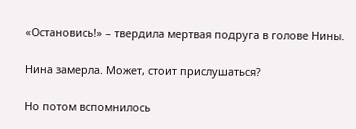«Остановись!» – твердила мертвая подруга в голове Нины.

Нина замерла. Может, стоит прислушаться?

Но потом вспомнилось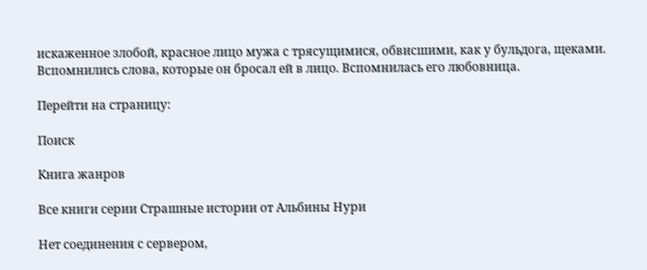искаженное злобой, красное лицо мужа с трясущимися, обвисшими, как у бульдога, щеками. Вспомнились слова, которые он бросал ей в лицо. Вспомнилась его любовница.

Перейти на страницу:

Поиск

Книга жанров

Все книги серии Страшные истории от Альбины Нури

Нет соединения с сервером,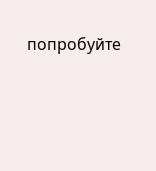попробуйте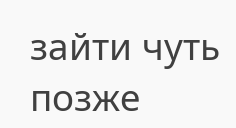зайти чуть позже